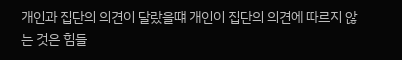개인과 집단의 의견이 달랐을떄 개인이 집단의 의견에 따르지 않는 것은 힘들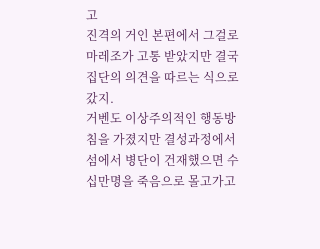고
진격의 거인 본편에서 그걸로 마레조가 고통 받았지만 결국 집단의 의견을 따르는 식으로 갔지.
거벤도 이상주의적인 행동방침을 가졌지만 결성과정에서 섬에서 병단이 건재했으면 수십만명을 죽음으로 몰고가고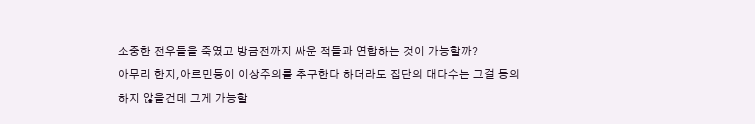소중한 전우들을 죽였고 방금전까지 싸운 적들과 연합하는 것이 가능할까?
아무리 한지,아르민등이 이상주의를 추구한다 하더라도 집단의 대다수는 그걸 동의하지 않을건데 그게 가능할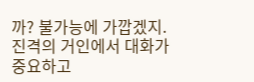까? 불가능에 가깝겠지.
진격의 거인에서 대화가 중요하고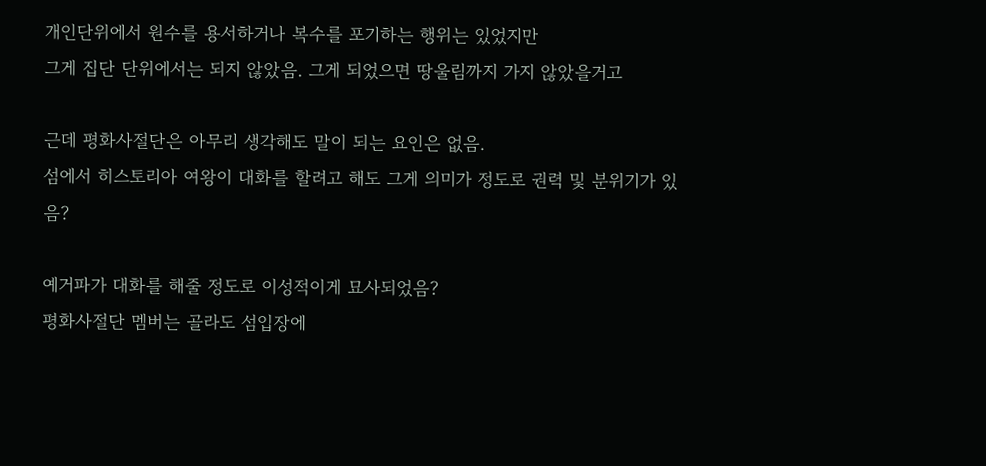개인단위에서 원수를 용서하거나 복수를 포기하는 행위는 있었지만
그게 집단 단위에서는 되지 않았음. 그게 되었으면 땅울림까지 가지 않았을거고

근데 평화사절단은 아무리 생각해도 말이 되는 요인은 없음.
섬에서 히스토리아 여왕이 대화를 할려고 해도 그게 의미가 정도로 권력 및 분위기가 있음?

예거파가 대화를 해줄 정도로 이성적이게 묘사되었음?
평화사절단 멤버는 골라도 섬입장에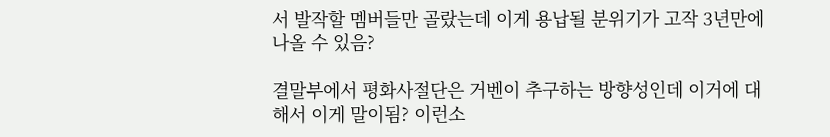서 발작할 멤버들만 골랐는데 이게 용납될 분위기가 고작 3년만에 나올 수 있음?

결말부에서 평화사절단은 거벤이 추구하는 방향성인데 이거에 대해서 이게 말이됨? 이런소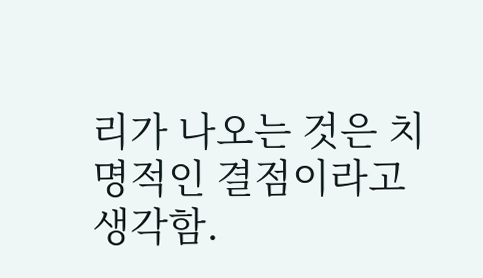리가 나오는 것은 치명적인 결점이라고 생각함.